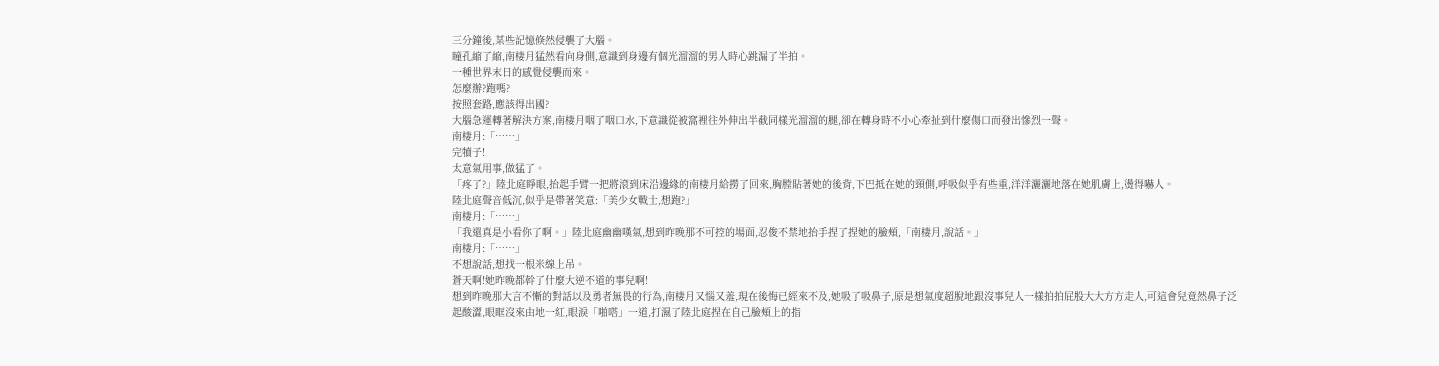三分鐘後,某些記憶倏然侵襲了大腦。
瞳孔縮了縮,南棲月猛然看向身側,意識到身邊有個光溜溜的男人時心跳漏了半拍。
一種世界末日的感覺侵襲而來。
怎麼辦?跑嗎?
按照套路,應該得出國?
大腦急運轉著解決方案,南棲月咽了咽口水,下意識從被窩裡往外伸出半截同樣光溜溜的腿,卻在轉身時不小心牽扯到什麼傷口而發出慘烈一聲。
南棲月:「……」
完犢子!
太意氣用事,做猛了。
「疼了?」陸北庭睜眼,抬起手臂一把將滾到床沿邊緣的南棲月給撈了回來,胸膛貼著她的後背,下巴抵在她的頸側,呼吸似乎有些重,洋洋灑灑地落在她肌膚上,燙得嚇人。
陸北庭聲音低沉,似乎是帶著笑意:「美少女戰士,想跑?」
南棲月:「……」
「我還真是小看你了啊。」陸北庭幽幽嘆氣,想到昨晚那不可控的場面,忍俊不禁地抬手捏了捏她的臉頰,「南棲月,說話。」
南棲月:「……」
不想說話,想找一根米線上吊。
蒼天啊!她昨晚都幹了什麼大逆不道的事兒啊!
想到昨晚那大言不慚的對話以及勇者無畏的行為,南棲月又惱又羞,現在後悔已經來不及,她吸了吸鼻子,原是想氣度超脫地跟沒事兒人一樣拍拍屁股大大方方走人,可這會兒竟然鼻子泛起酸澀,眼眶沒來由地一紅,眼淚「啪嗒」一道,打濕了陸北庭捏在自己臉頰上的指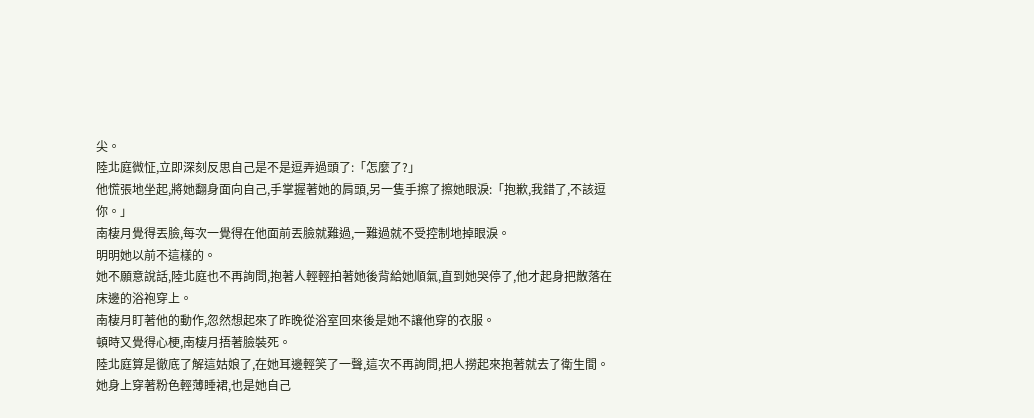尖。
陸北庭微怔,立即深刻反思自己是不是逗弄過頭了:「怎麼了?」
他慌張地坐起,將她翻身面向自己,手掌握著她的肩頭,另一隻手擦了擦她眼淚:「抱歉,我錯了,不該逗你。」
南棲月覺得丟臉,每次一覺得在他面前丟臉就難過,一難過就不受控制地掉眼淚。
明明她以前不這樣的。
她不願意說話,陸北庭也不再詢問,抱著人輕輕拍著她後背給她順氣,直到她哭停了,他才起身把散落在床邊的浴袍穿上。
南棲月盯著他的動作,忽然想起來了昨晚從浴室回來後是她不讓他穿的衣服。
頓時又覺得心梗,南棲月捂著臉裝死。
陸北庭算是徹底了解這姑娘了,在她耳邊輕笑了一聲,這次不再詢問,把人撈起來抱著就去了衛生間。
她身上穿著粉色輕薄睡裙,也是她自己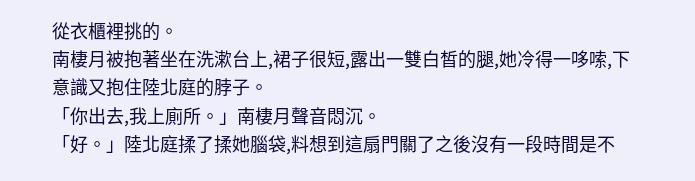從衣櫃裡挑的。
南棲月被抱著坐在洗漱台上,裙子很短,露出一雙白皙的腿,她冷得一哆嗦,下意識又抱住陸北庭的脖子。
「你出去,我上廁所。」南棲月聲音悶沉。
「好。」陸北庭揉了揉她腦袋,料想到這扇門關了之後沒有一段時間是不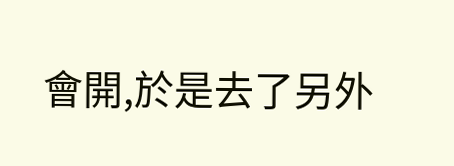會開,於是去了另外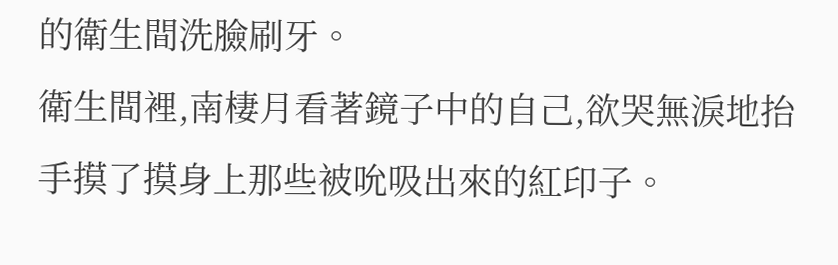的衛生間洗臉刷牙。
衛生間裡,南棲月看著鏡子中的自己,欲哭無淚地抬手摸了摸身上那些被吮吸出來的紅印子。